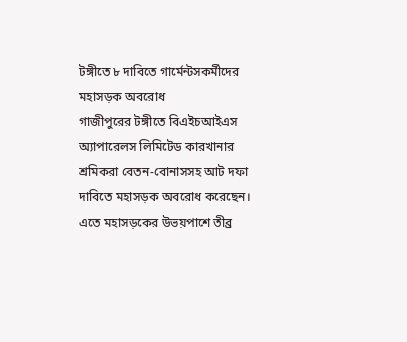টঙ্গীতে ৮ দাবিতে গার্মেন্টসকর্মীদের মহাসড়ক অবরোধ
গাজীপুরের টঙ্গীতে বিএইচআইএস অ্যাপারেলস লিমিটেড কারখানার শ্রমিকরা বেতন-বোনাসসহ আট দফা দাবিতে মহাসড়ক অবরোধ করেছেন। এতে মহাসড়কের উভয়পাশে তীব্র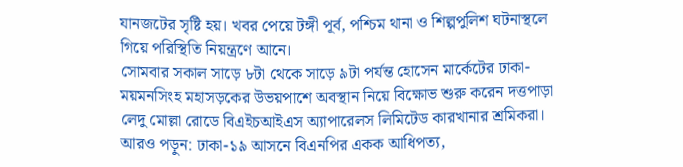যানজটের সৃষ্টি হয়। খবর পেয়ে টঙ্গী পূর্ব, পশ্চিম থানা ও শিল্পপুলিশ ঘটনাস্থলে গিয়ে পরিস্থিতি নিয়ন্ত্রণে আনে।
সোমবার সকাল সাড়ে ৮টা থেকে সাড়ে ৯টা পর্যন্ত হোসেন মার্কেটের ঢাকা-ময়মনসিংহ মহাসড়কের উভয়পাশে অবস্থান নিয়ে বিক্ষোভ শুরু করেন দত্তপাড়া লেদু মোল্লা রোডে বিএইচআইএস অ্যাপারেলস লিমিটেড কারখানার শ্রমিকরা।
আরও পড়ুন: ঢাকা-১৯ আসনে বিএনপির একক আধিপত্য,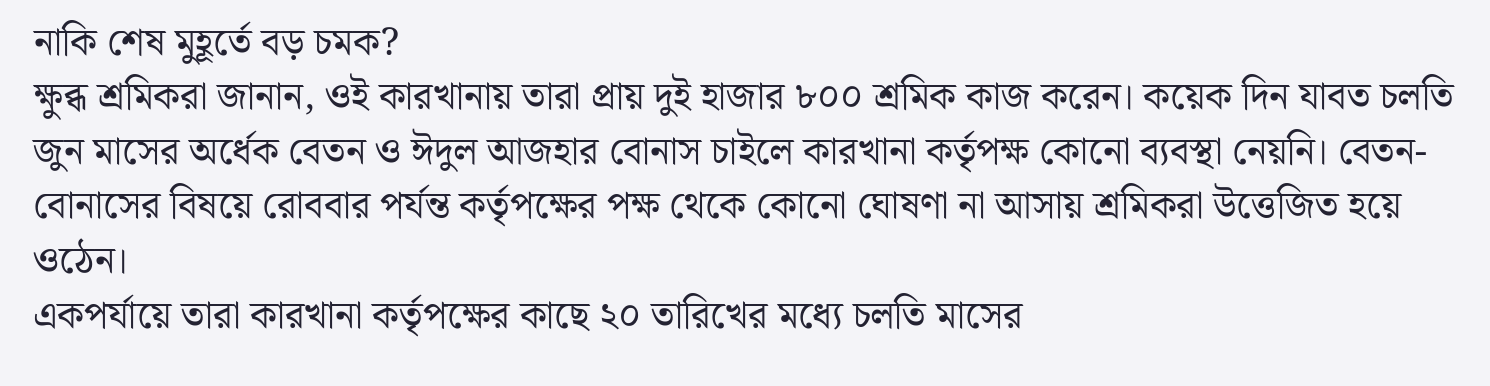নাকি শেষ মুহূর্তে বড় চমক?
ক্ষুব্ধ শ্রমিকরা জানান, ওই কারখানায় তারা প্রায় দুই হাজার ৮০০ শ্রমিক কাজ করেন। কয়েক দিন যাবত চলতি জুন মাসের অর্ধেক বেতন ও ঈদুল আজহার বোনাস চাইলে কারখানা কর্তৃপক্ষ কোনো ব্যবস্থা নেয়নি। বেতন-বোনাসের বিষয়ে রোববার পর্যন্ত কর্তৃপক্ষের পক্ষ থেকে কোনো ঘোষণা না আসায় শ্রমিকরা উত্তেজিত হয়ে ওঠেন।
একপর্যায়ে তারা কারখানা কর্তৃপক্ষের কাছে ২০ তারিখের মধ্যে চলতি মাসের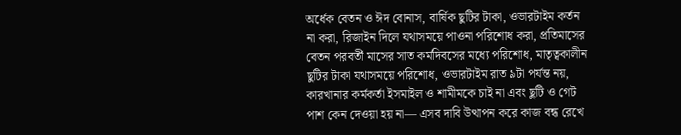অর্ধেক বেতন ও ঈদ বোনাস, বার্ষিক ছুটির টাকা, ওভারটাইম কর্তন না করা, রিজাইন দিলে যথাসময়ে পাওনা পরিশোধ করা, প্রতিমাসের বেতন পরবর্তী মাসের সাত কর্মদিবসের মধ্যে পরিশোধ, মাতৃত্বকালীন ছুটির টাকা যথাসময়ে পরিশোধ, ওভারটাইম রাত ৯টা পর্যন্ত নয়, কারখানার কর্মকর্তা ইসমাইল ও শামীমকে চাই না এবং ছুটি ও গেট পাশ কেন দেওয়া হয় না— এসব দাবি উত্থাপন করে কাজ বন্ধ রেখে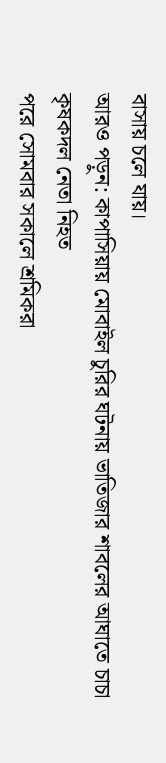বাসায় চলে যায়।
আরও পড়ুন: কাপাসিয়ায় মোবাইল চুরির ঘটনায় ভাতিজার শাবলের আঘাতে চাচা কৃষকদল নেতা নিহত
পরে সোমবার সকালে শ্রমিকরা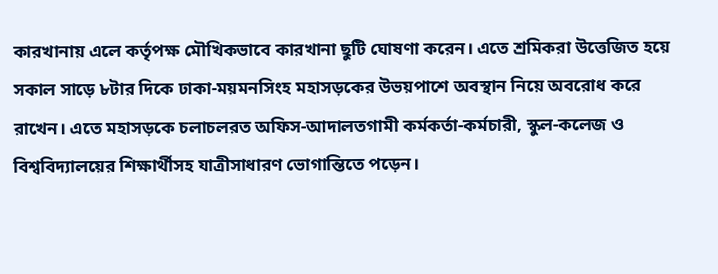কারখানায় এলে কর্তৃপক্ষ মৌখিকভাবে কারখানা ছুটি ঘোষণা করেন। এতে শ্রমিকরা উত্তেজিত হয়ে সকাল সাড়ে ৮টার দিকে ঢাকা-ময়মনসিংহ মহাসড়কের উভয়পাশে অবস্থান নিয়ে অবরোধ করে রাখেন। এতে মহাসড়কে চলাচলরত অফিস-আদালতগামী কর্মকর্তা-কর্মচারী, স্কুল-কলেজ ও বিশ্ববিদ্যালয়ের শিক্ষার্থীসহ যাত্রীসাধারণ ভোগান্তিতে পড়েন।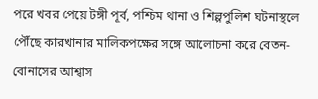পরে খবর পেয়ে টঙ্গী পূর্ব, পশ্চিম থানা ও শিল্পপুলিশ ঘটনাস্থলে পৌঁছে কারখানার মালিকপক্ষের সঙ্গে আলোচনা করে বেতন-বোনাসের আশ্বাস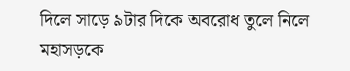দিলে সাড়ে ৯টার দিকে অবরোধ তুলে নিলে মহাসড়কে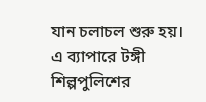যান চলাচল শুরু হয়।
এ ব্যাপারে টঙ্গী শিল্পপুলিশের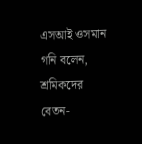এসআই ওসমান গনি বলেন, শ্রমিকদের বেতন-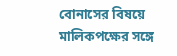বোনাসের বিষয়ে মালিকপক্ষের সঙ্গে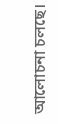আলোচনা চলছে।